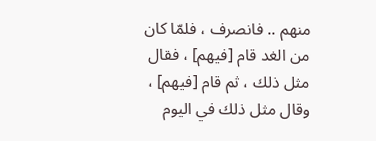منهم .. فانصرف ، فلمّا كان من الغد قام [فيهم] ، فقال مثل ذلك ، ثم قام [فيهم] ، وقال مثل ذلك في اليوم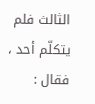الثالث فلم يتكلّم أحد ، فقال :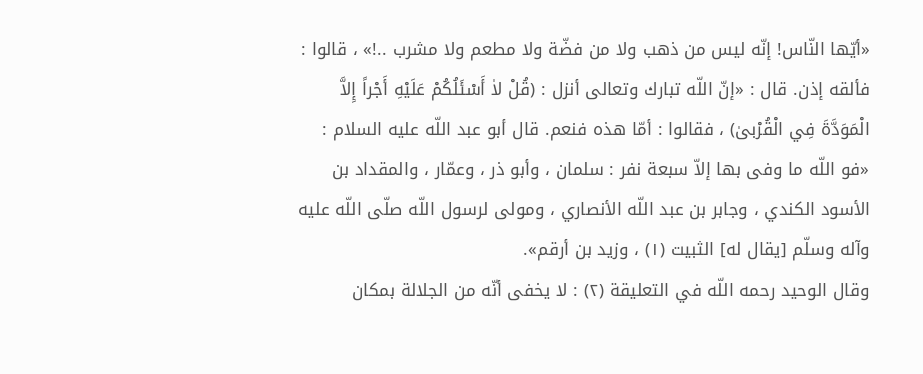«أيّها النّاس! إنّه ليس من ذهب ولا من فضّة ولا مطعم ولا مشرب ..!» ، قالوا : فألقه إذن. قال : «إنّ اللّه تبارك وتعالى أنزل : (قُلْ لاٰ أَسْئَلُكُمْ عَلَيْهِ أَجْراً إِلاَّ الْمَوَدَّةَ فِي الْقُرْبىٰ) ، فقالوا : أمّا هذه فنعم. قال أبو عبد اللّه عليه السلام : «فو اللّه ما وفى بها إلاّ سبعة نفر : سلمان ، وأبو ذر ، وعمّار ، والمقداد بن الأسود الكندي ، وجابر بن عبد اللّه الأنصاري ، ومولى لرسول اللّه صلّى اللّه عليه وآله وسلّم [يقال له] الثبيت (١) ، وزيد بن أرقم».
وقال الوحيد رحمه اللّه في التعليقة (٢) : لا يخفى أنّه من الجلالة بمكان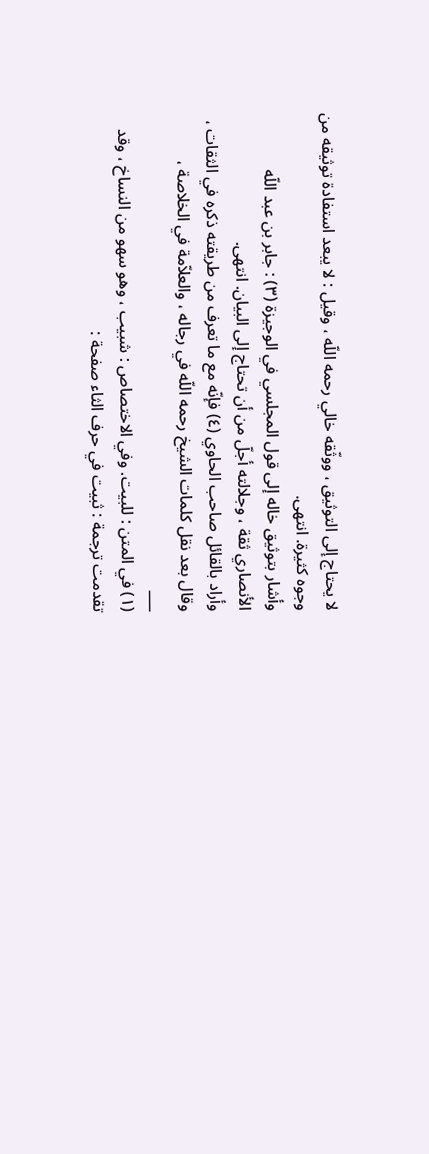لا يحتاج إلى التوثيق ، ووثّقه خالي رحمه اللّه ، وقيل : لا يبعد استفادة توثيقه من وجوه كثيرة. انتهى.
وأشار بتوثيق خاله إلى قول المجلسي في الوجيزة (٣) : جابر بن عبد اللّه الأنصاري ثقة ، وجلالته أجلّ من أن تحتاج إلى البيان. انتهى.
وأراد بالقائل صاحب الحاوي (٤) فإنّه مع ما تعرف من طريقته ذكره في الثقات ، وقال بعد نقل كلمات الشيخ رحمه اللّه في رجاله ، والعلاّمة في الخلاصة ،
___
(١) في المتن : للبيت. وفي الاختصاص : شبيب ، وهو سهو من النساخ ، وقد تقدمت ترجمة : ثبيت في حرف الثاء صفحة :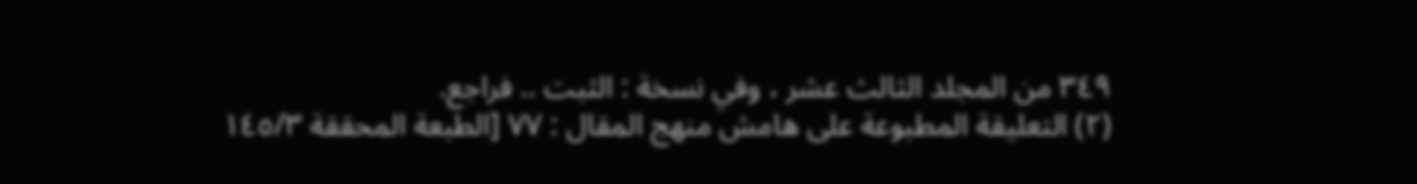٣٤٩ من المجلد الثالث عشر ، وفي نسخة : الثبت .. فراجع.
(٢) التعليقة المطبوعة على هامش منهج المقال : ٧٧ [الطبعة المحققة ١٤٥/٣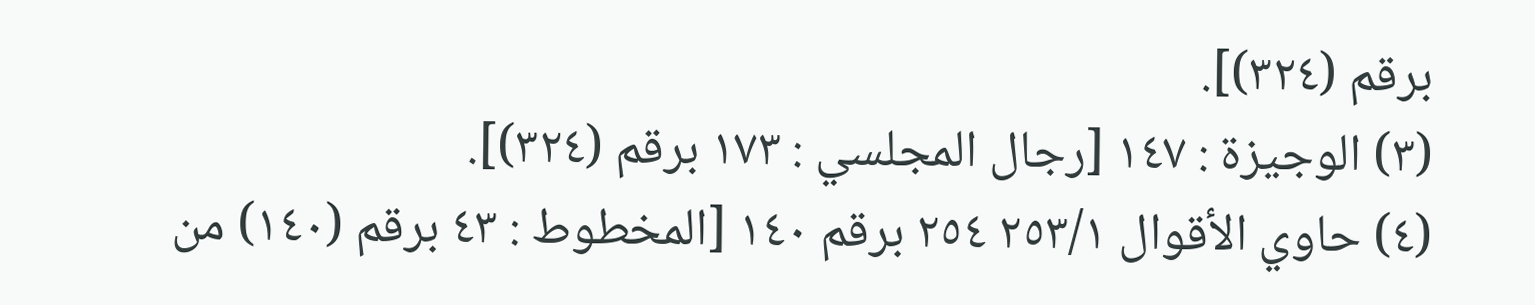برقم (٣٢٤)].
(٣) الوجيزة : ١٤٧ [رجال المجلسي : ١٧٣ برقم (٣٢٤)].
(٤) حاوي الأقوال ٢٥٣/١ ٢٥٤ برقم ١٤٠ [المخطوط : ٤٣ برقم (١٤٠) من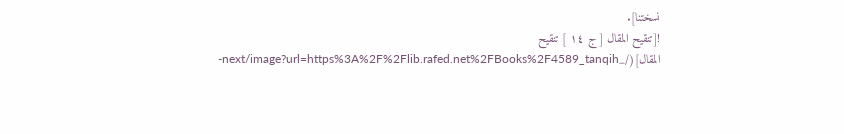نسختنا].
![تنقيح المقال [ ج ١٤ ] تنقيح المقال](/_next/image?url=https%3A%2F%2Flib.rafed.net%2FBooks%2F4589_tanqih-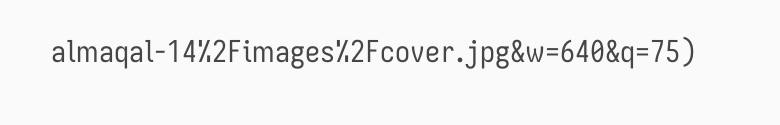almaqal-14%2Fimages%2Fcover.jpg&w=640&q=75)